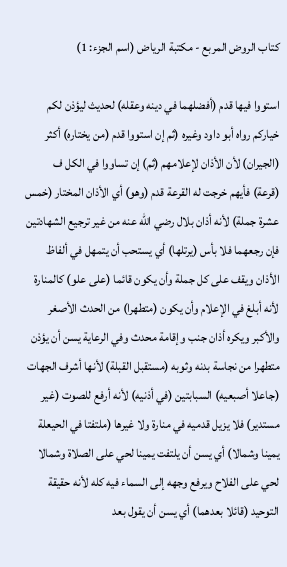كتاب الروض المربع - مكتبة الرياض (اسم الجزء: 1)

استووا فيها قدم (أفضلهما في دينه وعقله) لحديث ليؤذن لكم خياركم رواه أبو داود وغيره (ثم إن استووا قدم (من يختاره) أكثر (الجيران) لأن الأذان لإعلامهم (ثم) إن تساووا في الكل ف (قرعة) فأيهم خرجت له القرعة قدم (وهو) أي الأذان المختار (خمس عشرة جملة) لأنه أذان بلال رضي الله عنه من غير ترجيع الشهادتين فإن رجعهما فلا بأس (يرتلها) أي يستحب أن يتمهل في ألفاظ الأذان ويقف على كل جملة وأن يكون قائما (على علو) كالمنارة لأنه أبلغ في الإعلام وأن يكون (متطهرا) من الحدث الأصغر والأكبر ويكره أذان جنب وإقامة محدث وفي الرعاية يسن أن يؤذن متطهرا من نجاسة بدنه وثوبه (مستقبل القبلة) لأنها أشرف الجهات (جاعلا أصبعيه) السبابتين (في أذنيه) لأنه أرفع للصوت (غير مستدير) فلا يزيل قدميه في منارة ولا غيرها (ملتفتا في الحيعلة يمينا وشمالا) أي يسن أن يلتفت يمينا لحي على الصلاة وشمالا لحي على الفلاح ويرفع وجهه إلى السماء فيه كله لأنه حقيقة التوحيد (قائلا بعدهما) أي يسن أن يقول بعد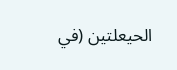الحيعلتين (في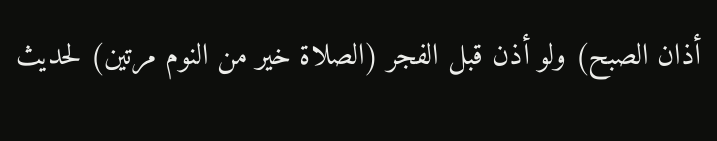أذان الصبح) ولو أذن قبل الفجر (الصلاة خير من النوم مرتين) لحديث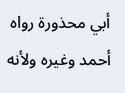أبي محذورة رواه أحمد وغيره ولأنه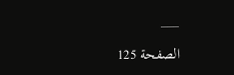___

الصفحة 125